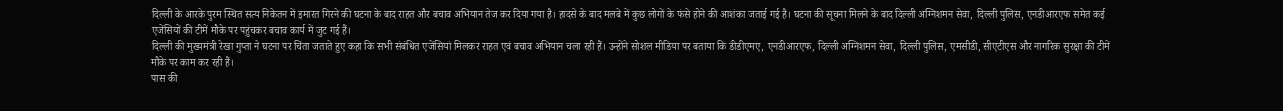दिल्ली के आरके पुरम स्थित सत्य निकेतन में इमारत गिरने की घटना के बाद राहत और बचाव अभियान तेज कर दिया गया है। हादसे के बाद मलबे में कुछ लोगों के फंसे होने की आशंका जताई गई है। घटना की सूचना मिलने के बाद दिल्ली अग्निशमन सेवा, दिल्ली पुलिस, एनडीआरएफ समेत कई एजेंसियों की टीमें मौके पर पहुंचकर बचाव कार्य में जुट गई हैं।
दिल्ली की मुख्यमंत्री रेखा गुप्ता ने घटना पर चिंता जताते हुए कहा कि सभी संबंधित एजेंसियां मिलकर राहत एवं बचाव अभियान चला रही हैं। उन्होंने सोशल मीडिया पर बताया कि डीडीएमए, एनडीआरएफ, दिल्ली अग्निशमन सेवा, दिल्ली पुलिस, एमसीडी, सीएटीएस और नागरिक सुरक्षा की टीमें मौके पर काम कर रही हैं।
पास की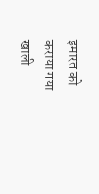इमारत को कराया गया खाली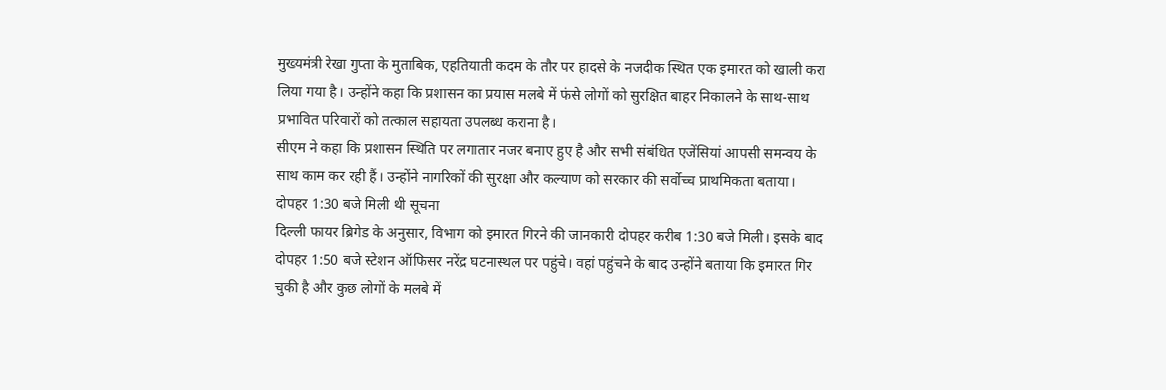मुख्यमंत्री रेखा गुप्ता के मुताबिक, एहतियाती कदम के तौर पर हादसे के नजदीक स्थित एक इमारत को खाली करा लिया गया है। उन्होंने कहा कि प्रशासन का प्रयास मलबे में फंसे लोगों को सुरक्षित बाहर निकालने के साथ-साथ प्रभावित परिवारों को तत्काल सहायता उपलब्ध कराना है।
सीएम ने कहा कि प्रशासन स्थिति पर लगातार नजर बनाए हुए है और सभी संबंधित एजेंसियां आपसी समन्वय के साथ काम कर रही हैं। उन्होंने नागरिकों की सुरक्षा और कल्याण को सरकार की सर्वोच्च प्राथमिकता बताया।
दोपहर 1:30 बजे मिली थी सूचना
दिल्ली फायर ब्रिगेड के अनुसार, विभाग को इमारत गिरने की जानकारी दोपहर करीब 1:30 बजे मिली। इसके बाद दोपहर 1:50 बजे स्टेशन ऑफिसर नरेंद्र घटनास्थल पर पहुंचे। वहां पहुंचने के बाद उन्होंने बताया कि इमारत गिर चुकी है और कुछ लोगों के मलबे में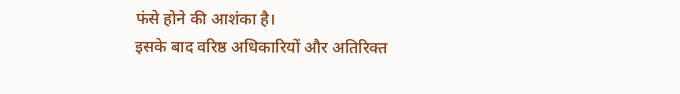फंसे होने की आशंका है।
इसके बाद वरिष्ठ अधिकारियों और अतिरिक्त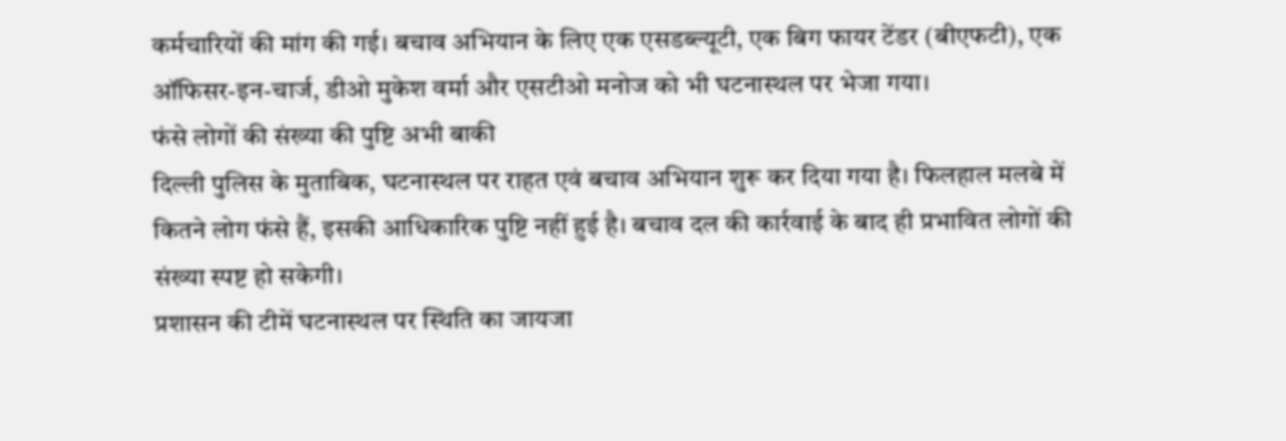कर्मचारियों की मांग की गई। बचाव अभियान के लिए एक एसडब्ल्यूटी, एक बिग फायर टेंडर (बीएफटी), एक ऑफिसर-इन-चार्ज, डीओ मुकेश वर्मा और एसटीओ मनोज को भी घटनास्थल पर भेजा गया।
फंसे लोगों की संख्या की पुष्टि अभी बाकी
दिल्ली पुलिस के मुताबिक, घटनास्थल पर राहत एवं बचाव अभियान शुरू कर दिया गया है। फिलहाल मलबे में कितने लोग फंसे हैं, इसकी आधिकारिक पुष्टि नहीं हुई है। बचाव दल की कार्रवाई के बाद ही प्रभावित लोगों की संख्या स्पष्ट हो सकेगी।
प्रशासन की टीमें घटनास्थल पर स्थिति का जायजा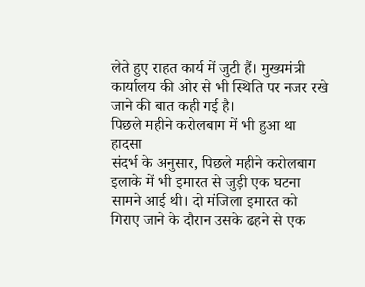लेते हुए राहत कार्य में जुटी हैं। मुख्यमंत्री कार्यालय की ओर से भी स्थिति पर नजर रखे जाने की बात कही गई है।
पिछले महीने करोलबाग में भी हुआ था हादसा
संदर्भ के अनुसार, पिछले महीने करोलबाग इलाके में भी इमारत से जुड़ी एक घटना सामने आई थी। दो मंजिला इमारत को गिराए जाने के दौरान उसके ढहने से एक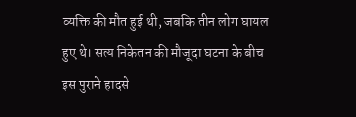व्यक्ति की मौत हुई थी, जबकि तीन लोग घायल हुए थे। सत्य निकेतन की मौजूदा घटना के बीच इस पुराने हादसे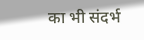का भी संदर्भ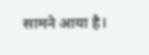सामने आया है।